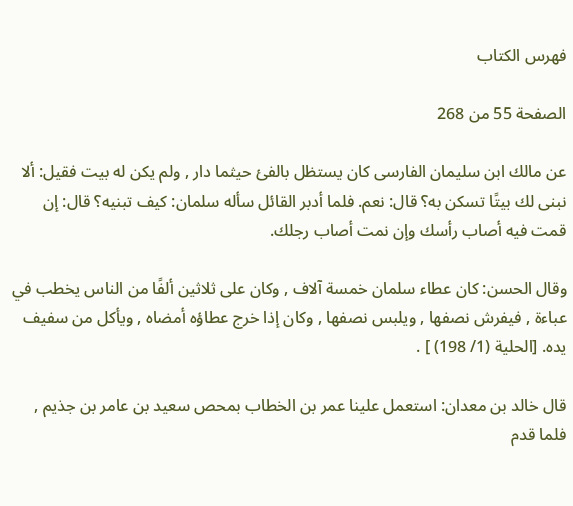فهرس الكتاب

الصفحة 55 من 268

عن مالك ابن سليمان الفارسى كان يستظل بالفئ حيثما دار , ولم يكن له بيت فقيل: ألا نبنى لك بيتًا تسكن به؟ قال: نعم. فلما أدبر القائل سأله سلمان: كيف تبنيه؟ قال: إن قمت فيه أصاب رأسك وإن نمت أصاب رجلك.

وقال الحسن: كان عطاء سلمان خمسة آلاف , وكان على ثلاثين ألفًا من الناس يخطب في عباءة , فيفرش نصفها , ويلبس نصفها , وكان إذا خرج عطاؤه أمضاه , ويأكل من سفيف يده. [الحلية (1/ 198) ] .

قال خالد بن معدان: استعمل علينا عمر بن الخطاب بمحص سعيد بن عامر بن جذيم , فلما قدم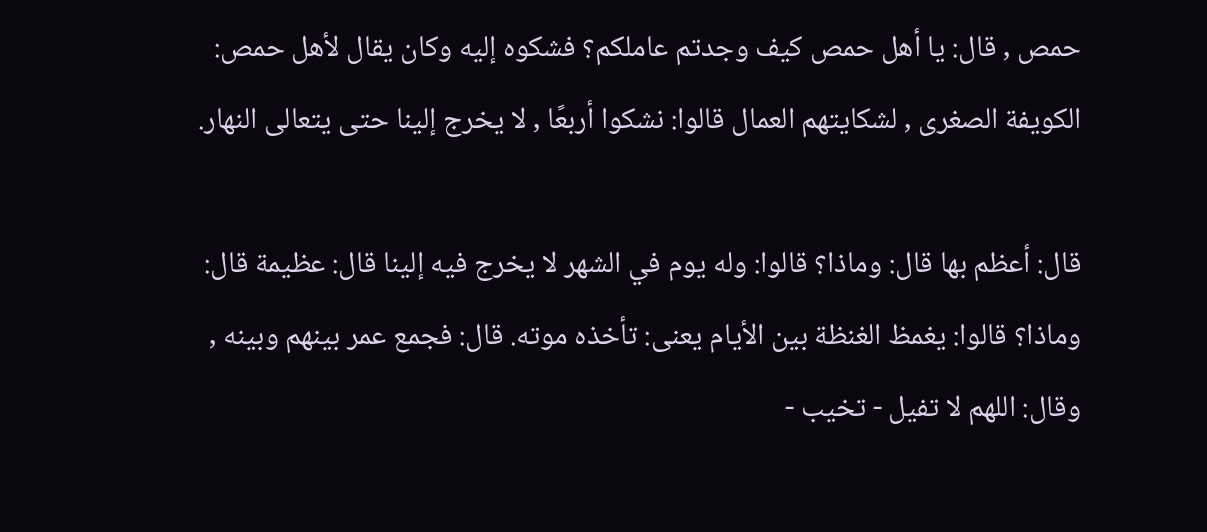حمص , قال: يا أهل حمص كيف وجدتم عاملكم؟ فشكوه إليه وكان يقال لأهل حمص: الكويفة الصغرى , لشكايتهم العمال قالوا: نشكوا أربعًا , لا يخرج إلينا حتى يتعالى النهار.

قال: أعظم بها قال: وماذا؟ قالوا: وله يوم في الشهر لا يخرج فيه إلينا قال: عظيمة قال: وماذا؟ قالوا: يغمظ الغنظة بين الأيام يعنى: تأخذه موته. قال: فجمع عمر بينهم وبينه , وقال: اللهم لا تفيل - تخيب -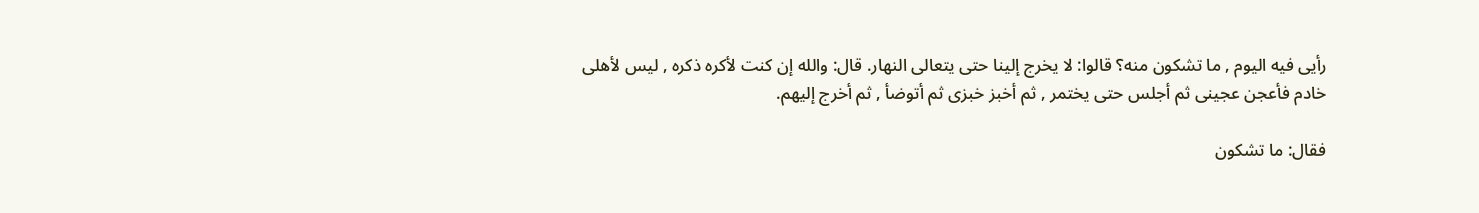رأيى فيه اليوم , ما تشكون منه؟ قالوا: لا يخرج إلينا حتى يتعالى النهار. قال: والله إن كنت لأكره ذكره , ليس لأهلى خادم فأعجن عجينى ثم أجلس حتى يختمر , ثم أخبز خبزى ثم أتوضأ , ثم أخرج إليهم.

فقال: ما تشكون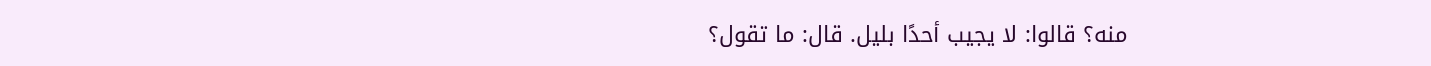منه؟ قالوا: لا يجيب أحدًا بليل. قال: ما تقول؟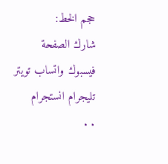حجم الخط:
شارك الصفحة
فيسبوك واتساب تويتر تليجرام انستجرام
. .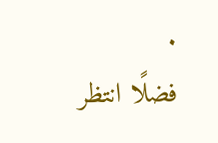.
فضلًا انتظر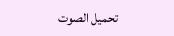تحميل الصوت